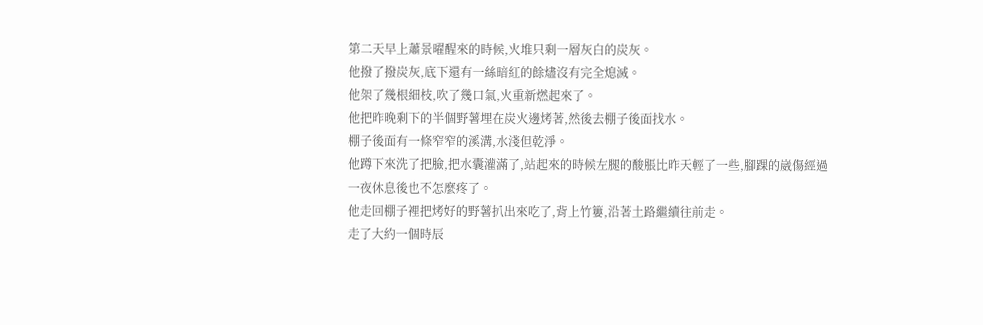第二天早上蕭景曜醒來的時候,火堆只剩一層灰白的炭灰。
他撥了撥炭灰,底下還有一絲暗紅的餘燼沒有完全熄滅。
他架了幾根細枝,吹了幾口氣,火重新燃起來了。
他把昨晚剩下的半個野薯埋在炭火邊烤著,然後去棚子後面找水。
棚子後面有一條窄窄的溪溝,水淺但乾淨。
他蹲下來洗了把臉,把水囊灌滿了,站起來的時候左腿的酸脹比昨天輕了一些,腳踝的崴傷經過一夜休息後也不怎麼疼了。
他走回棚子裡把烤好的野薯扒出來吃了,背上竹簍,沿著土路繼續往前走。
走了大約一個時辰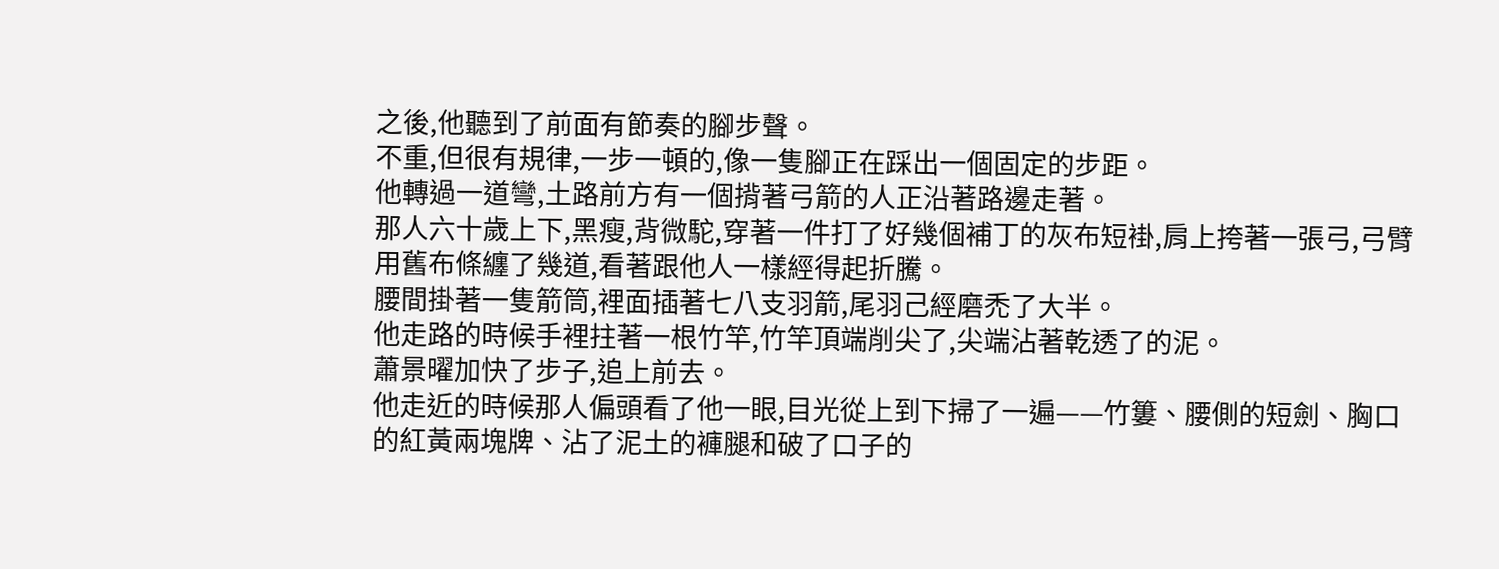之後,他聽到了前面有節奏的腳步聲。
不重,但很有規律,一步一頓的,像一隻腳正在踩出一個固定的步距。
他轉過一道彎,土路前方有一個揹著弓箭的人正沿著路邊走著。
那人六十歲上下,黑瘦,背微駝,穿著一件打了好幾個補丁的灰布短褂,肩上挎著一張弓,弓臂用舊布條纏了幾道,看著跟他人一樣經得起折騰。
腰間掛著一隻箭筒,裡面插著七八支羽箭,尾羽己經磨禿了大半。
他走路的時候手裡拄著一根竹竿,竹竿頂端削尖了,尖端沾著乾透了的泥。
蕭景曜加快了步子,追上前去。
他走近的時候那人偏頭看了他一眼,目光從上到下掃了一遍——竹簍、腰側的短劍、胸口的紅黃兩塊牌、沾了泥土的褲腿和破了口子的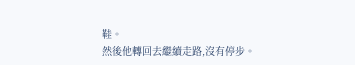鞋。
然後他轉回去繼續走路,沒有停步。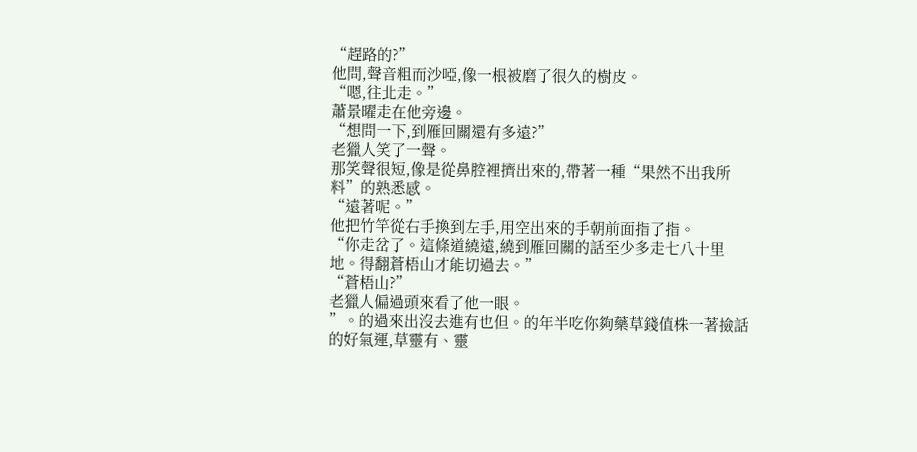“趕路的?”
他問,聲音粗而沙啞,像一根被磨了很久的樹皮。
“嗯,往北走。”
蕭景曜走在他旁邊。
“想問一下,到雁回關還有多遠?”
老獵人笑了一聲。
那笑聲很短,像是從鼻腔裡擠出來的,帶著一種“果然不出我所料”的熟悉感。
“遠著呢。”
他把竹竿從右手換到左手,用空出來的手朝前面指了指。
“你走岔了。這條道繞遠,繞到雁回關的話至少多走七八十里地。得翻蒼梧山才能切過去。”
“蒼梧山?”
老獵人偏過頭來看了他一眼。
”。的過來出沒去進有也但。的年半吃你夠藥草錢值株一著撿話的好氣運,草靈有、靈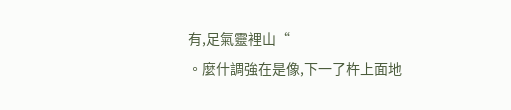有,足氣靈裡山“
。麼什調強在是像,下一了杵上面地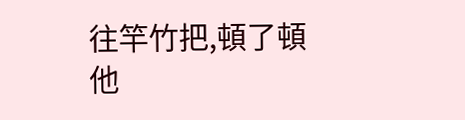往竿竹把,頓了頓他